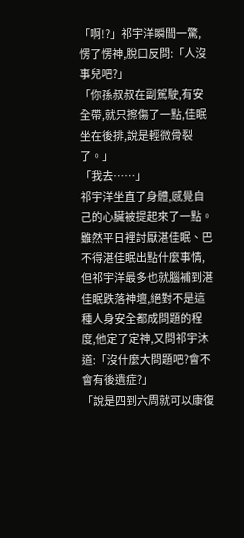「啊!?」祁宇洋瞬間一驚,愣了愣神,脫口反問:「人沒事兒吧?」
「你孫叔叔在副駕駛,有安全帶,就只擦傷了一點,佳眠坐在後排,說是輕微骨裂了。」
「我去……」
祁宇洋坐直了身體,感覺自己的心臟被提起來了一點。
雖然平日裡討厭湛佳眠、巴不得湛佳眠出點什麼事情,但祁宇洋最多也就腦補到湛佳眠跌落神壇,絕對不是這種人身安全都成問題的程度,他定了定神,又問祁宇沐道:「沒什麼大問題吧?會不會有後遺症?」
「說是四到六周就可以康復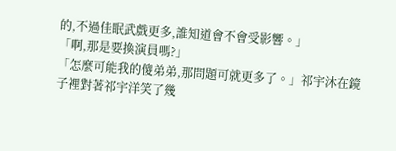的,不過佳眠武戲更多,誰知道會不會受影響。」
「啊,那是要換演員嗎?」
「怎麼可能我的傻弟弟,那問題可就更多了。」祁宇沐在鏡子裡對著祁宇洋笑了幾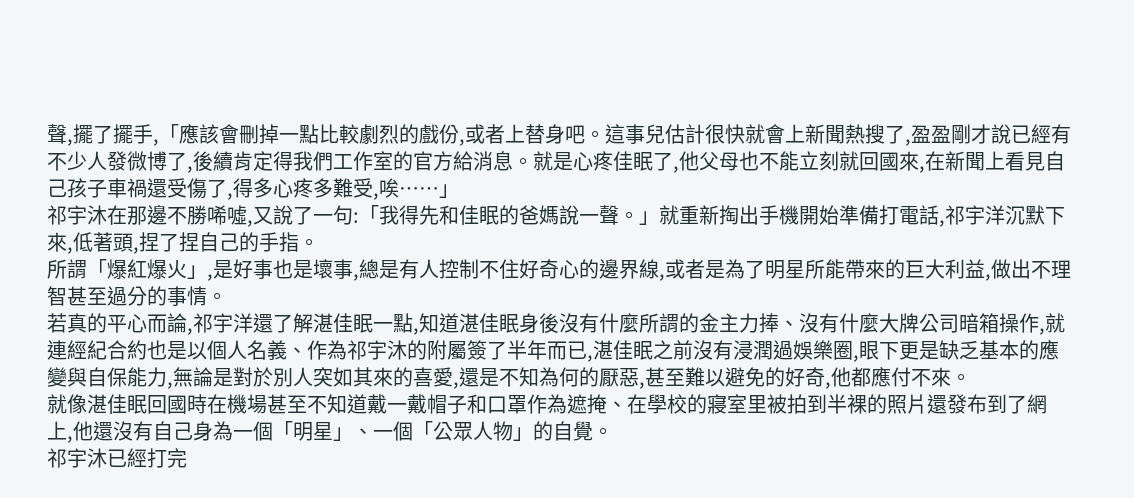聲,擺了擺手,「應該會刪掉一點比較劇烈的戲份,或者上替身吧。這事兒估計很快就會上新聞熱搜了,盈盈剛才說已經有不少人發微博了,後續肯定得我們工作室的官方給消息。就是心疼佳眠了,他父母也不能立刻就回國來,在新聞上看見自己孩子車禍還受傷了,得多心疼多難受,唉……」
祁宇沐在那邊不勝唏噓,又說了一句:「我得先和佳眠的爸媽說一聲。」就重新掏出手機開始準備打電話,祁宇洋沉默下來,低著頭,捏了捏自己的手指。
所謂「爆紅爆火」,是好事也是壞事,總是有人控制不住好奇心的邊界線,或者是為了明星所能帶來的巨大利益,做出不理智甚至過分的事情。
若真的平心而論,祁宇洋還了解湛佳眠一點,知道湛佳眠身後沒有什麼所謂的金主力捧、沒有什麼大牌公司暗箱操作,就連經紀合約也是以個人名義、作為祁宇沐的附屬簽了半年而已,湛佳眠之前沒有浸潤過娛樂圈,眼下更是缺乏基本的應變與自保能力,無論是對於別人突如其來的喜愛,還是不知為何的厭惡,甚至難以避免的好奇,他都應付不來。
就像湛佳眠回國時在機場甚至不知道戴一戴帽子和口罩作為遮掩、在學校的寢室里被拍到半裸的照片還發布到了網上,他還沒有自己身為一個「明星」、一個「公眾人物」的自覺。
祁宇沐已經打完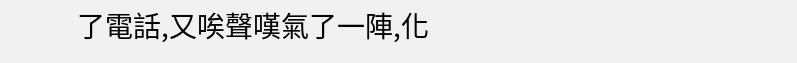了電話,又唉聲嘆氣了一陣,化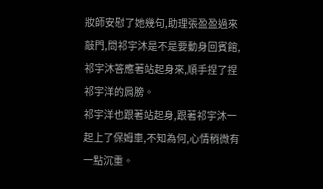妝師安慰了她幾句,助理張盈盈過來敲門,問祁宇沐是不是要動身回賓館,祁宇沐答應著站起身來,順手捏了捏祁宇洋的肩膀。
祁宇洋也跟著站起身,跟著祁宇沐一起上了保姆車,不知為何,心情稍微有一點沉重。